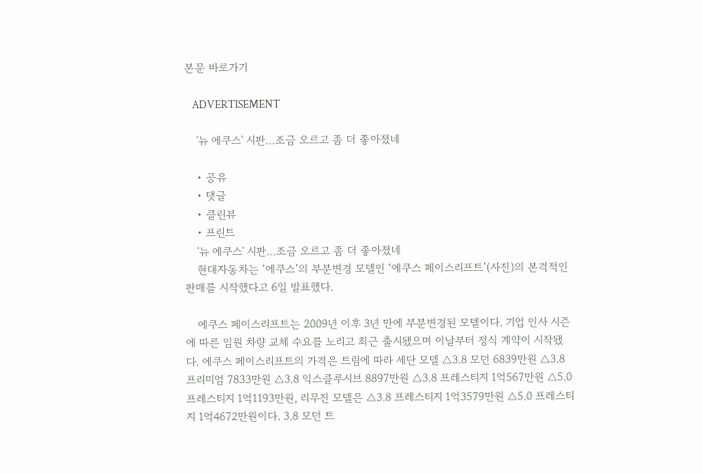본문 바로가기

    ADVERTISEMENT

    '뉴 에쿠스' 시판…조금 오르고 좀 더 좋아졌네

    • 공유
    • 댓글
    • 클린뷰
    • 프린트
    '뉴 에쿠스' 시판…조금 오르고 좀 더 좋아졌네
    현대자동차는 ‘에쿠스’의 부분변경 모델인 ‘에쿠스 페이스리프트’(사진)의 본격적인 판매를 시작했다고 6일 발표했다.

    에쿠스 페이스리프트는 2009년 이후 3년 만에 부분변경된 모델이다. 기업 인사 시즌에 따른 임원 차량 교체 수요를 노리고 최근 출시됐으며 이날부터 정식 계약이 시작됐다. 에쿠스 페이스리프트의 가격은 트림에 따라 세단 모델 △3.8 모던 6839만원 △3.8 프리미엄 7833만원 △3.8 익스클루시브 8897만원 △3.8 프레스티지 1억567만원 △5.0 프레스티지 1억1193만원, 리무진 모델은 △3.8 프레스티지 1억3579만원 △5.0 프레스티지 1억4672만원이다. 3.8 모던 트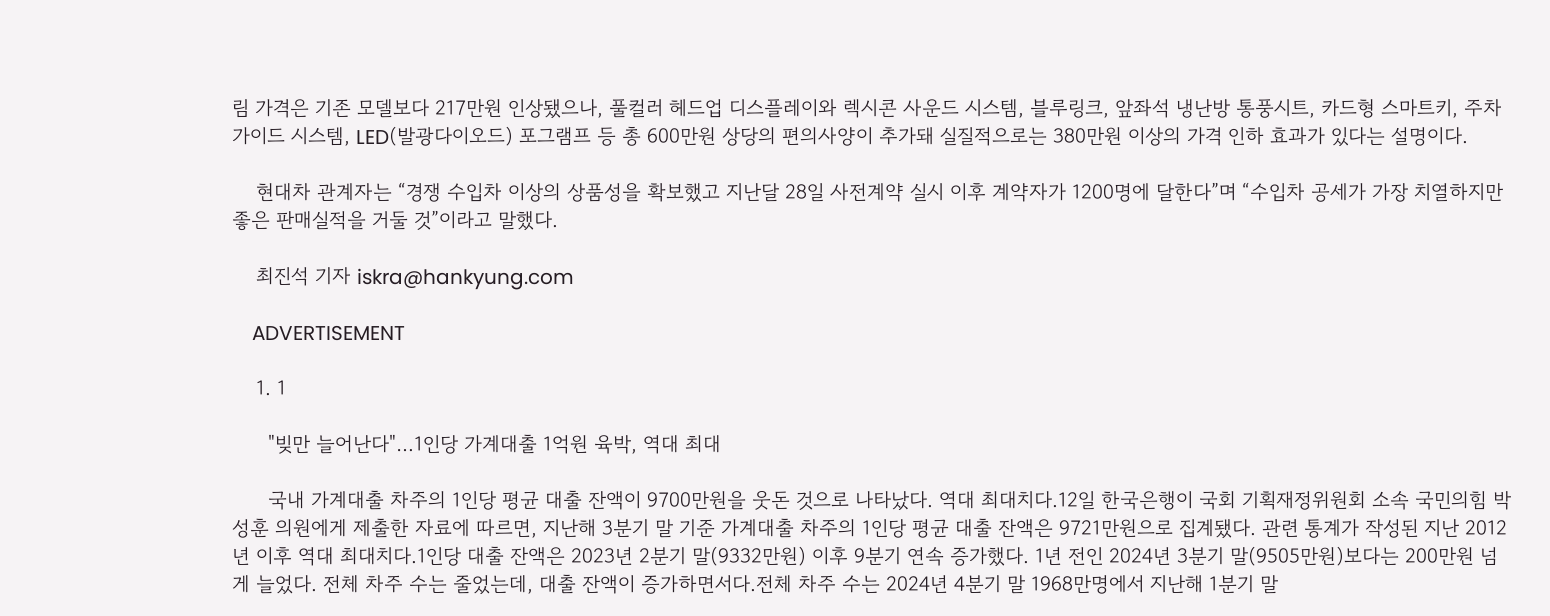림 가격은 기존 모델보다 217만원 인상됐으나, 풀컬러 헤드업 디스플레이와 렉시콘 사운드 시스템, 블루링크, 앞좌석 냉난방 통풍시트, 카드형 스마트키, 주차 가이드 시스템, LED(발광다이오드) 포그램프 등 총 600만원 상당의 편의사양이 추가돼 실질적으로는 380만원 이상의 가격 인하 효과가 있다는 설명이다.

    현대차 관계자는 “경쟁 수입차 이상의 상품성을 확보했고 지난달 28일 사전계약 실시 이후 계약자가 1200명에 달한다”며 “수입차 공세가 가장 치열하지만 좋은 판매실적을 거둘 것”이라고 말했다.

    최진석 기자 iskra@hankyung.com

    ADVERTISEMENT

    1. 1

      "빚만 늘어난다"…1인당 가계대출 1억원 육박, 역대 최대

      국내 가계대출 차주의 1인당 평균 대출 잔액이 9700만원을 웃돈 것으로 나타났다. 역대 최대치다.12일 한국은행이 국회 기획재정위원회 소속 국민의힘 박성훈 의원에게 제출한 자료에 따르면, 지난해 3분기 말 기준 가계대출 차주의 1인당 평균 대출 잔액은 9721만원으로 집계됐다. 관련 통계가 작성된 지난 2012년 이후 역대 최대치다.1인당 대출 잔액은 2023년 2분기 말(9332만원) 이후 9분기 연속 증가했다. 1년 전인 2024년 3분기 말(9505만원)보다는 200만원 넘게 늘었다. 전체 차주 수는 줄었는데, 대출 잔액이 증가하면서다.전체 차주 수는 2024년 4분기 말 1968만명에서 지난해 1분기 말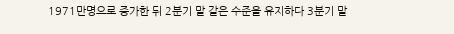1971만명으로 증가한 뒤 2분기 말 같은 수준을 유지하다 3분기 말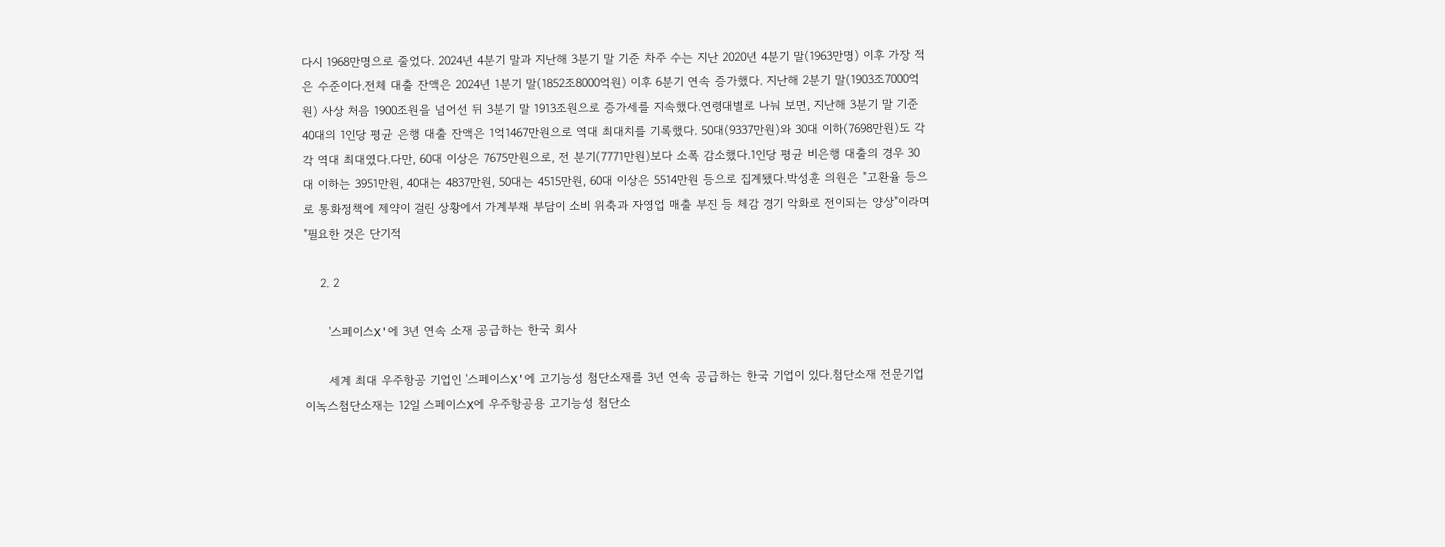다시 1968만명으로 줄었다. 2024년 4분기 말과 지난해 3분기 말 기준 차주 수는 지난 2020년 4분기 말(1963만명) 이후 가장 적은 수준이다.전체 대출 잔액은 2024년 1분기 말(1852조8000억원) 이후 6분기 연속 증가했다. 지난해 2분기 말(1903조7000억원) 사상 처음 1900조원을 넘어선 뒤 3분기 말 1913조원으로 증가세를 지속했다.연령대별로 나눠 보면, 지난해 3분기 말 기준 40대의 1인당 평균 은행 대출 잔액은 1억1467만원으로 역대 최대치를 기록했다. 50대(9337만원)와 30대 이하(7698만원)도 각각 역대 최대였다.다만, 60대 이상은 7675만원으로, 전 분기(7771만원)보다 소폭 감소했다.1인당 평균 비은행 대출의 경우 30대 이하는 3951만원, 40대는 4837만원, 50대는 4515만원, 60대 이상은 5514만원 등으로 집계됐다.박성훈 의원은 "고환율 등으로 통화정책에 제약이 걸린 상황에서 가계부채 부담이 소비 위축과 자영업 매출 부진 등 체감 경기 악화로 전이되는 양상"이라며 "필요한 것은 단기적

    2. 2

      '스페이스X'에 3년 연속 소재 공급하는 한국 회사

      세계 최대 우주항공 기업인 '스페이스X'에 고기능성 첨단소재를 3년 연속 공급하는 한국 기업이 있다.첨단소재 전문기업 이녹스첨단소재는 12일 스페이스X에 우주항공용 고기능성 첨단소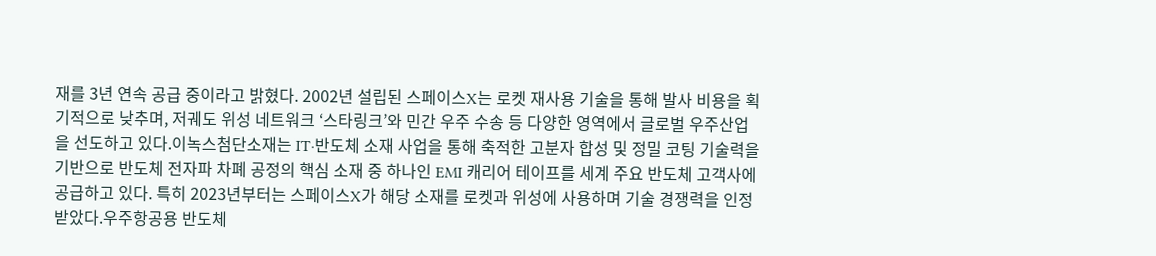재를 3년 연속 공급 중이라고 밝혔다. 2002년 설립된 스페이스X는 로켓 재사용 기술을 통해 발사 비용을 획기적으로 낮추며, 저궤도 위성 네트워크 ‘스타링크’와 민간 우주 수송 등 다양한 영역에서 글로벌 우주산업을 선도하고 있다.이녹스첨단소재는 IT·반도체 소재 사업을 통해 축적한 고분자 합성 및 정밀 코팅 기술력을 기반으로 반도체 전자파 차폐 공정의 핵심 소재 중 하나인 EMI 캐리어 테이프를 세계 주요 반도체 고객사에 공급하고 있다. 특히 2023년부터는 스페이스X가 해당 소재를 로켓과 위성에 사용하며 기술 경쟁력을 인정받았다.우주항공용 반도체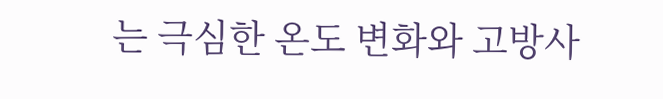는 극심한 온도 변화와 고방사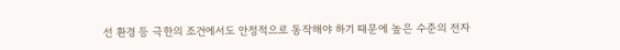선 환경 등 극한의 조건에서도 안정적으로 동작해야 하기 때문에 높은 수준의 전자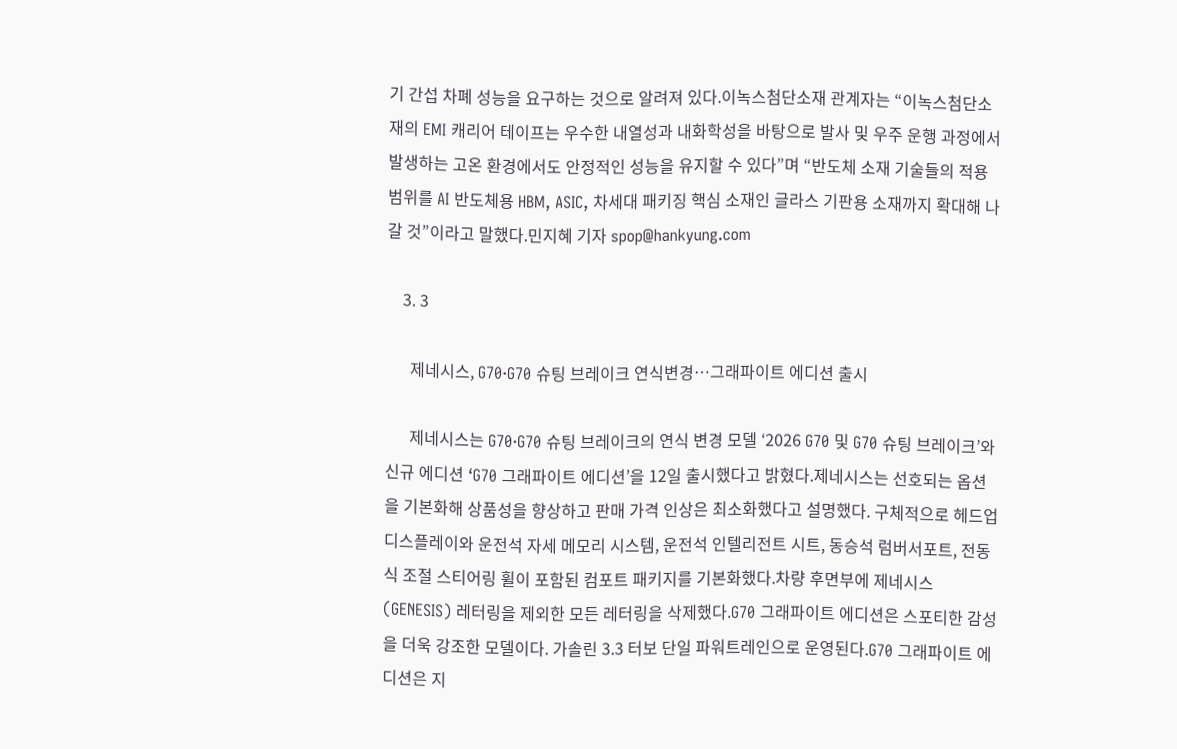기 간섭 차폐 성능을 요구하는 것으로 알려져 있다.이녹스첨단소재 관계자는 “이녹스첨단소재의 EMI 캐리어 테이프는 우수한 내열성과 내화학성을 바탕으로 발사 및 우주 운행 과정에서 발생하는 고온 환경에서도 안정적인 성능을 유지할 수 있다”며 “반도체 소재 기술들의 적용 범위를 AI 반도체용 HBM, ASIC, 차세대 패키징 핵심 소재인 글라스 기판용 소재까지 확대해 나갈 것”이라고 말했다.민지혜 기자 spop@hankyung.com

    3. 3

      제네시스, G70·G70 슈팅 브레이크 연식변경…그래파이트 에디션 출시

      제네시스는 G70·G70 슈팅 브레이크의 연식 변경 모델 ‘2026 G70 및 G70 슈팅 브레이크’와 신규 에디션 ‘G70 그래파이트 에디션’을 12일 출시했다고 밝혔다.제네시스는 선호되는 옵션을 기본화해 상품성을 향상하고 판매 가격 인상은 최소화했다고 설명했다. 구체적으로 헤드업 디스플레이와 운전석 자세 메모리 시스템, 운전석 인텔리전트 시트, 동승석 럼버서포트, 전동식 조절 스티어링 휠이 포함된 컴포트 패키지를 기본화했다.차량 후면부에 제네시스(GENESIS) 레터링을 제외한 모든 레터링을 삭제했다.G70 그래파이트 에디션은 스포티한 감성을 더욱 강조한 모델이다. 가솔린 3.3 터보 단일 파워트레인으로 운영된다.G70 그래파이트 에디션은 지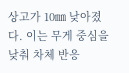상고가 10㎜ 낮아졌다. 이는 무게 중심을 낮춰 차체 반응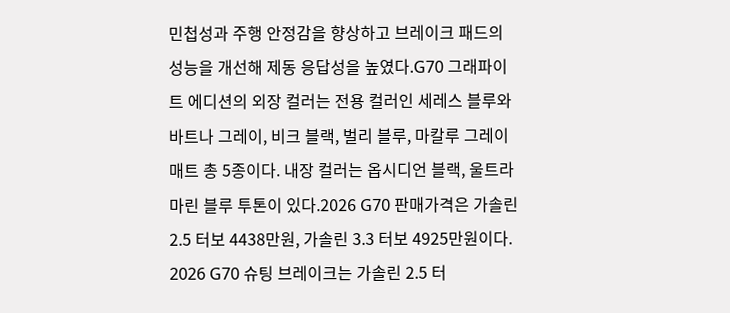민첩성과 주행 안정감을 향상하고 브레이크 패드의 성능을 개선해 제동 응답성을 높였다.G70 그래파이트 에디션의 외장 컬러는 전용 컬러인 세레스 블루와 바트나 그레이, 비크 블랙, 벌리 블루, 마칼루 그레이 매트 총 5종이다. 내장 컬러는 옵시디언 블랙, 울트라 마린 블루 투톤이 있다.2026 G70 판매가격은 가솔린 2.5 터보 4438만원, 가솔린 3.3 터보 4925만원이다. 2026 G70 슈팅 브레이크는 가솔린 2.5 터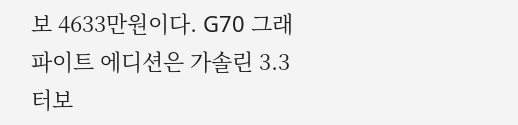보 4633만원이다. G70 그래파이트 에디션은 가솔린 3.3 터보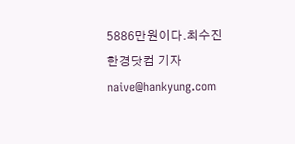5886만원이다.최수진 한경닷컴 기자 naive@hankyung.com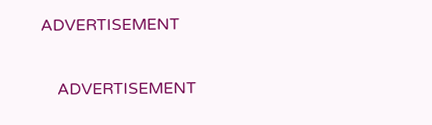ADVERTISEMENT

    ADVERTISEMENT